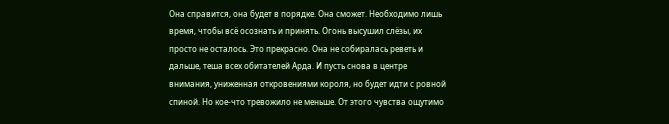Она справится, она будет в порядке. Она сможет. Необходимо лишь время, чтобы всё осознать и принять. Огонь высушил слёзы, их просто не осталось. Это прекрасно. Она не собиралась реветь и дальше, теша всех обитателей Арда. И пусть снова в центре внимания, униженная откровениями короля, но будет идти с ровной спиной. Но кое-что тревожило не меньше. От этого чувства ощутимо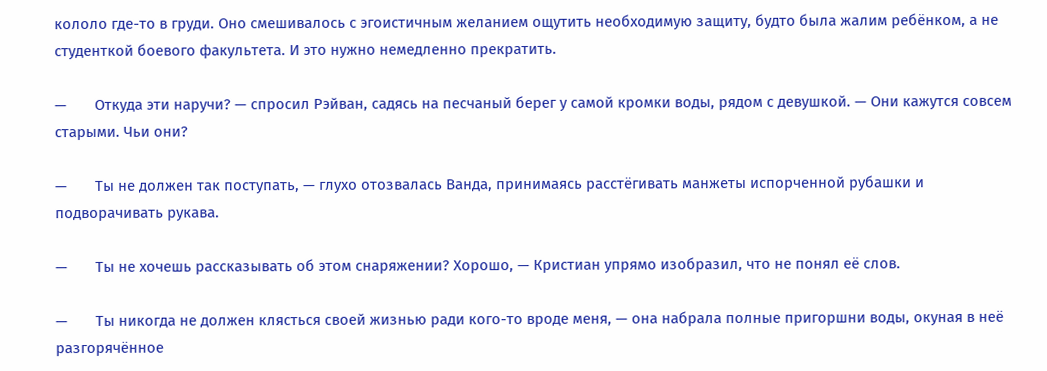кололо где-то в груди. Оно смешивалось с эгоистичным желанием ощутить необходимую защиту, будто была жалим ребёнком, а не студенткой боевого факультета. И это нужно немедленно прекратить.

—       Откуда эти наручи? — спросил Рэйван, садясь на песчаный берег у самой кромки воды, рядом с девушкой. — Они кажутся совсем старыми. Чьи они?

—       Ты не должен так поступать, — глухо отозвалась Ванда, принимаясь расстёгивать манжеты испорченной рубашки и подворачивать рукава.

—       Ты не хочешь рассказывать об этом снаряжении? Хорошо, — Кристиан упрямо изобразил, что не понял её слов.

—       Ты никогда не должен клясться своей жизнью ради кого-то вроде меня, — она набрала полные пригоршни воды, окуная в неё разгорячённое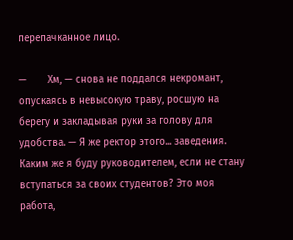перепачканное лицо.

—       Хм, — снова не поддался некромант, опускаясь в невысокую траву, росшую на берегу и закладывая руки за голову для удобства. — Я же ректор этого... заведения. Каким же я буду руководителем, если не стану вступаться за своих студентов? Это моя работа,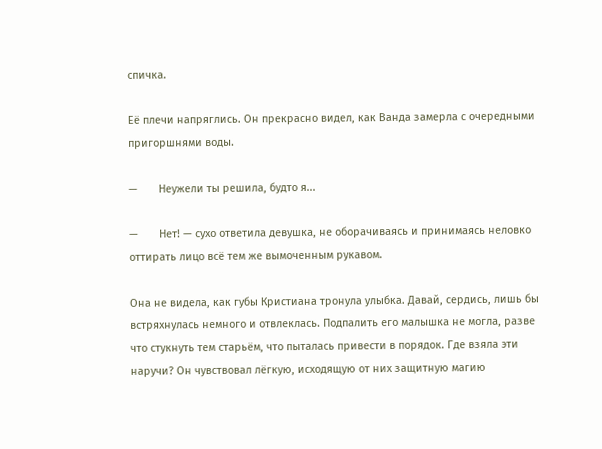спичка.

Её плечи напряглись. Он прекрасно видел, как Ванда замерла с очередными пригоршнями воды.

—       Неужели ты решила, будто я...

—       Нет! — сухо ответила девушка, не оборачиваясь и принимаясь неловко оттирать лицо всё тем же вымоченным рукавом.

Она не видела, как губы Кристиана тронула улыбка. Давай, сердись, лишь бы встряхнулась немного и отвлеклась. Подпалить его малышка не могла, разве что стукнуть тем старьём, что пыталась привести в порядок. Где взяла эти наручи? Он чувствовал лёгкую, исходящую от них защитную магию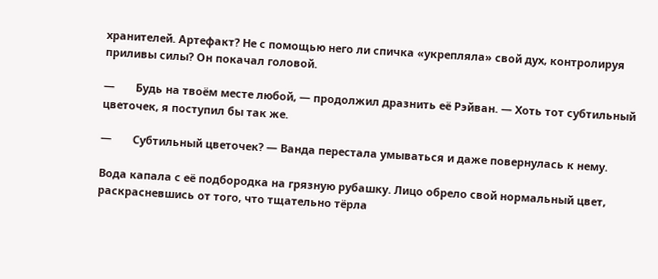хранителей. Артефакт? Не с помощью него ли спичка «укрепляла» свой дух, контролируя приливы силы? Он покачал головой.

—       Будь на твоём месте любой, — продолжил дразнить её Рэйван. — Хоть тот субтильный цветочек, я поступил бы так же.

—       Субтильный цветочек? — Ванда перестала умываться и даже повернулась к нему.

Вода капала с её подбородка на грязную рубашку. Лицо обрело свой нормальный цвет, раскрасневшись от того, что тщательно тёрла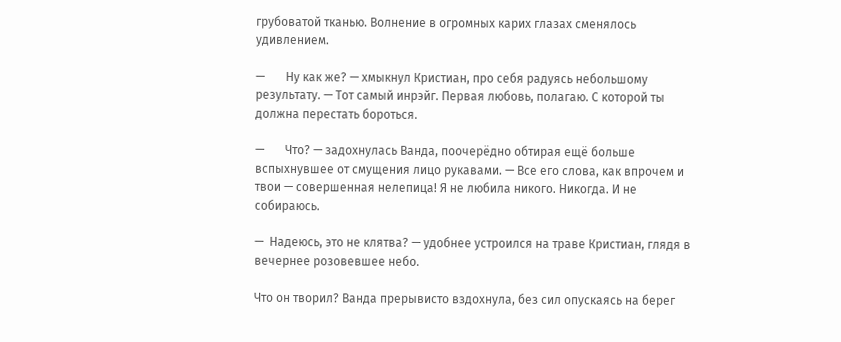грубоватой тканью. Волнение в огромных карих глазах сменялось удивлением.

—       Ну как же? — хмыкнул Кристиан, про себя радуясь небольшому результату. — Тот самый инрэйг. Первая любовь, полагаю. С которой ты должна перестать бороться.

—       Что? — задохнулась Ванда, поочерёдно обтирая ещё больше вспыхнувшее от смущения лицо рукавами. — Все его слова, как впрочем и твои — совершенная нелепица! Я не любила никого. Никогда. И не собираюсь.

—  Надеюсь, это не клятва? — удобнее устроился на траве Кристиан, глядя в вечернее розовевшее небо.

Что он творил? Ванда прерывисто вздохнула, без сил опускаясь на берег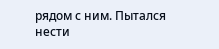рядом с ним. Пытался нести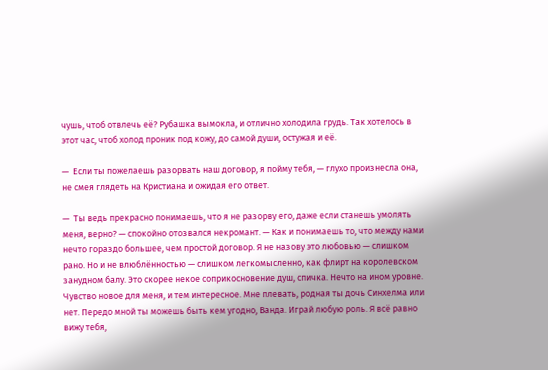чушь, чтоб отвлечь её? Рубашка вымокла, и отлично холодила грудь. Так хотелось в этот час, чтоб холод проник под кожу, до самой души, остужая и её.

—  Если ты пожелаешь разорвать наш договор, я пойму тебя, — глухо произнесла она, не смея глядеть на Кристиана и ожидая его ответ.

—  Ты ведь прекрасно понимаешь, что я не разорву его, даже если станешь умолять меня, верно? — спокойно отозвался некромант. — Как и понимаешь то, что между нами нечто гораздо большее, чем простой договор. Я не назову это любовью — слишком рано. Но и не влюблённостью — слишком легкомысленно, как флирт на королевском занудном балу. Это скорее некое соприкосновение душ, спичка. Нечто на ином уровне. Чувство новое для меня, и тем интересное. Мне плевать, родная ты дочь Синхелма или нет. Передо мной ты можешь быть кем угодно, Ванда. Играй любую роль. Я всё равно вижу тебя,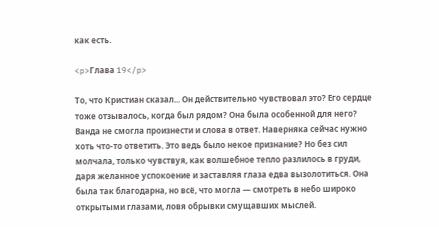как есть.

<p>Глава 19</p>

То, что Кристиан сказал... Он действительно чувствовал это? Его сердце тоже отзывалось, когда был рядом? Она была особенной для него? Ванда не смогла произнести и слова в ответ. Наверняка сейчас нужно хоть что-то ответить. Это ведь было некое признание? Но без сил молчала, только чувствуя, как волшебное тепло разлилось в груди, даря желанное успокоение и заставляя глаза едва вызолотиться. Она была так благодарна, но всё, что могла — смотреть в небо широко открытыми глазами, ловя обрывки смущавших мыслей.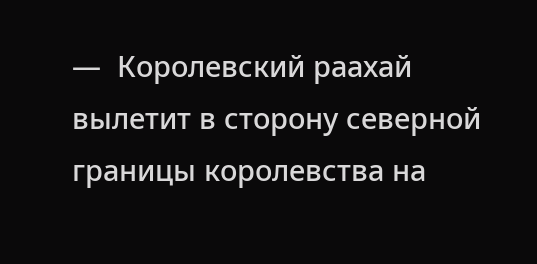—  Королевский раахай вылетит в сторону северной границы королевства на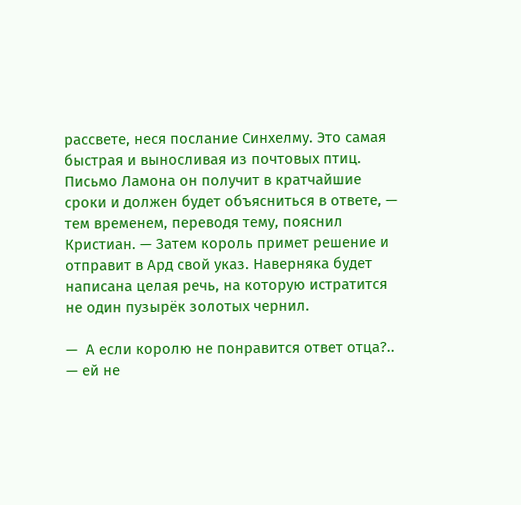рассвете, неся послание Синхелму. Это самая быстрая и выносливая из почтовых птиц. Письмо Ламона он получит в кратчайшие сроки и должен будет объясниться в ответе, — тем временем, переводя тему, пояснил Кристиан. — Затем король примет решение и отправит в Ард свой указ. Наверняка будет написана целая речь, на которую истратится не один пузырёк золотых чернил.

—  А если королю не понравится ответ отца?.. — ей не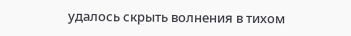удалось скрыть волнения в тихом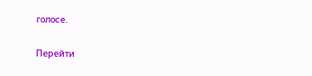голосе.

Перейти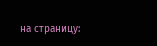на страницу: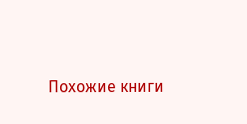Похожие книги